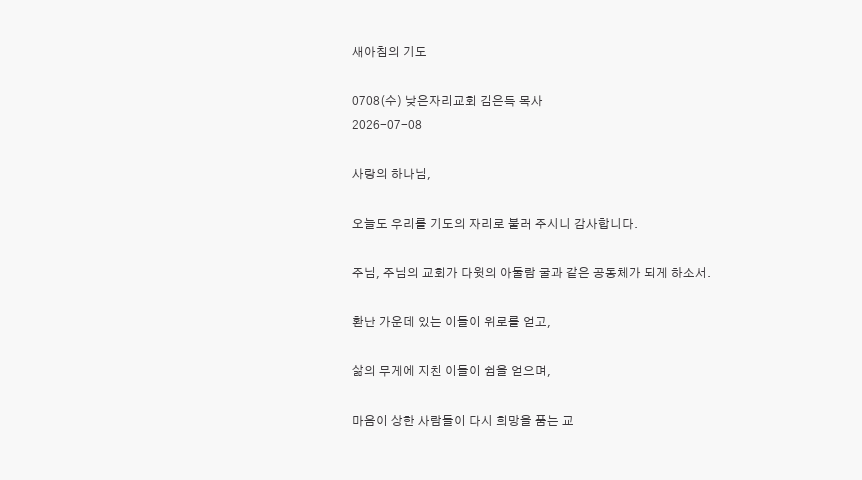새아침의 기도

0708(수) 낮은자리교회 김은득 목사
2026-07-08

사랑의 하나님,

오늘도 우리를 기도의 자리로 불러 주시니 감사합니다.

주님, 주님의 교회가 다윗의 아둘람 굴과 같은 공동체가 되게 하소서.

환난 가운데 있는 이들이 위로를 얻고,

삶의 무게에 지친 이들이 쉼을 얻으며,

마음이 상한 사람들이 다시 희망을 품는 교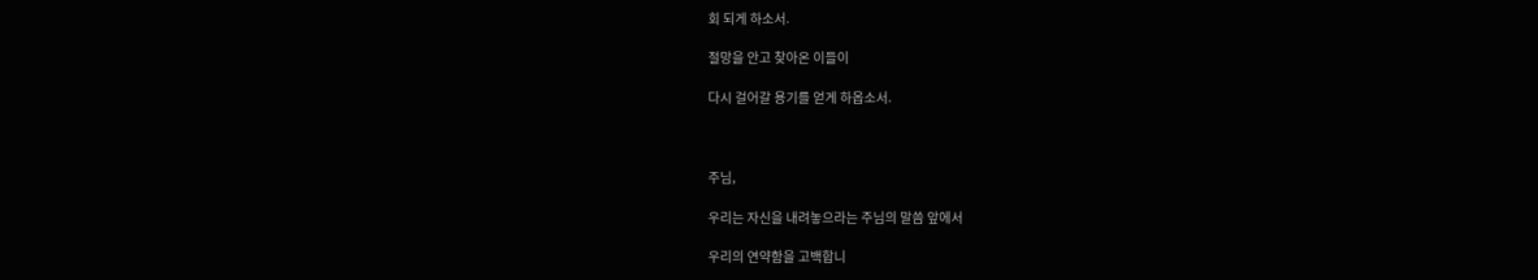회 되게 하소서.

절망을 안고 찾아온 이들이

다시 걸어갈 용기를 얻게 하옵소서.



주님,

우리는 자신을 내려놓으라는 주님의 말씀 앞에서

우리의 연약함을 고백합니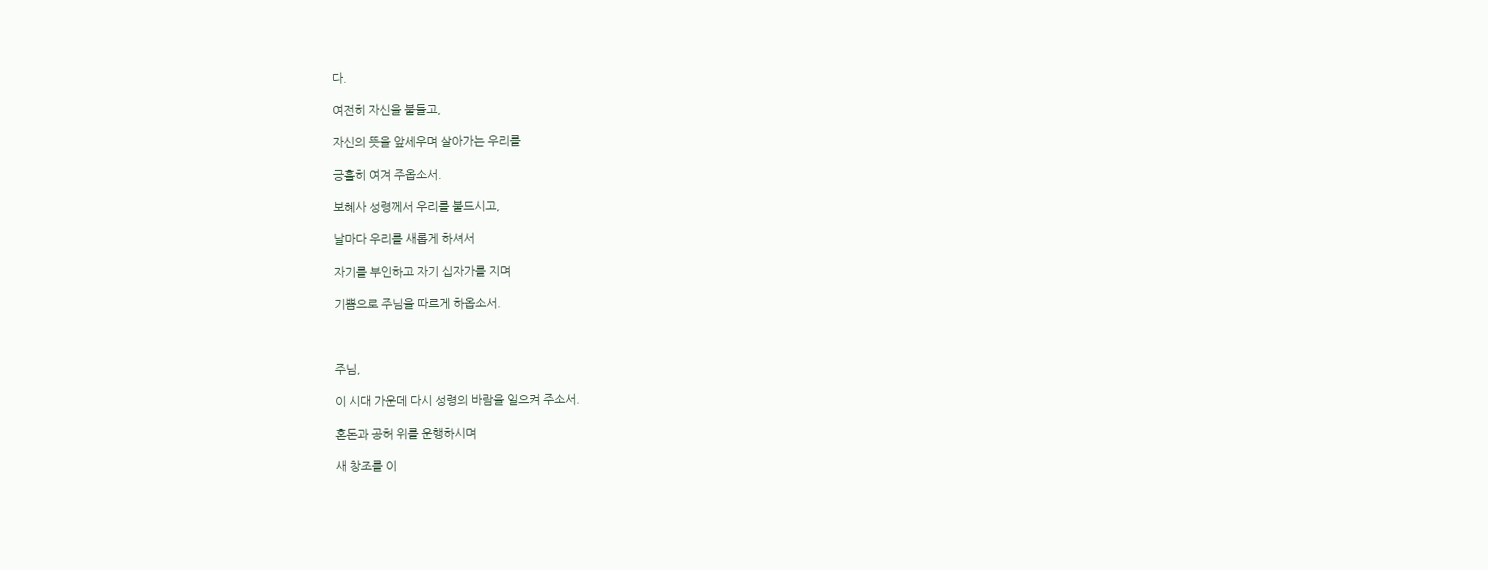다.

여전히 자신을 붙들고,

자신의 뜻을 앞세우며 살아가는 우리를

긍휼히 여겨 주옵소서.

보혜사 성령께서 우리를 붙드시고,

날마다 우리를 새롭게 하셔서

자기를 부인하고 자기 십자가를 지며

기쁨으로 주님을 따르게 하옵소서.



주님,

이 시대 가운데 다시 성령의 바람을 일으켜 주소서.

혼돈과 공허 위를 운행하시며

새 창조를 이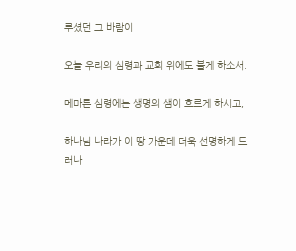루셨던 그 바람이

오늘 우리의 심령과 교회 위에도 불게 하소서.

메마른 심령에는 생명의 샘이 흐르게 하시고,

하나님 나라가 이 땅 가운데 더욱 선명하게 드러나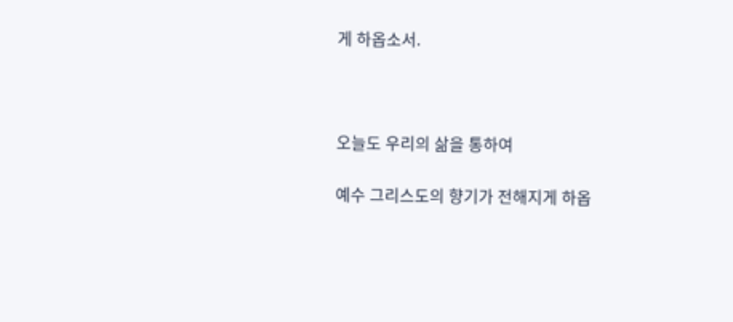게 하옵소서.



오늘도 우리의 삶을 통하여

예수 그리스도의 향기가 전해지게 하옵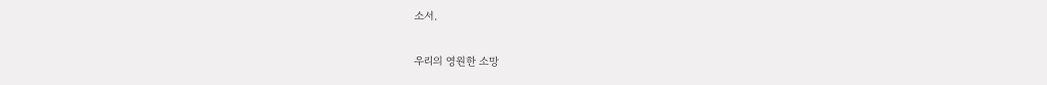소서.

우리의 영원한 소망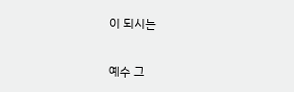이 되시는

예수 그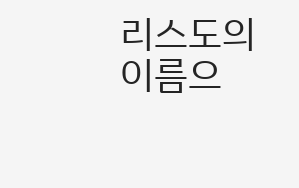리스도의 이름으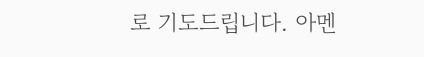로 기도드립니다. 아멘